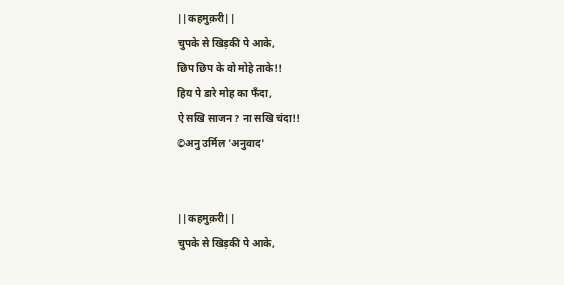||कहमुक़री||
चुपके से खिड़की पे आके,
छिप छिप के वो मोहे ताके!!
हिय पे डारे मोह का फँदा,
ऐ सखि साजन? ना सखि चंदा!!
©अनु उर्मिल 'अनुवाद'


||कहमुक़री||
चुपके से खिड़की पे आके,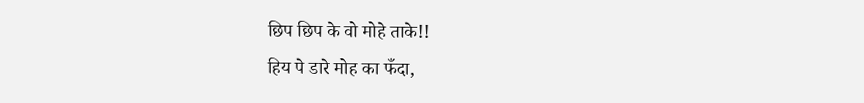छिप छिप के वो मोहे ताके!!
हिय पे डारे मोह का फँदा,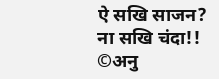ऐ सखि साजन? ना सखि चंदा!!
©अनु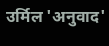उर्मिल 'अनुवाद'